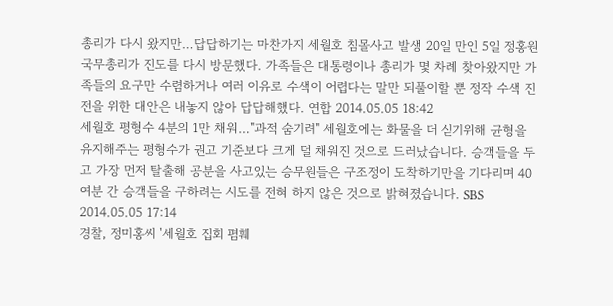총리가 다시 왔지만…답답하기는 마찬가지 세월호 침몰사고 발생 20일 만인 5일 정홍원 국무총리가 진도를 다시 방문했다. 가족들은 대통령이나 총리가 몇 차례 찾아왔지만 가족들의 요구만 수렴하거나 여러 이유로 수색이 어렵다는 말만 되풀이할 뿐 정작 수색 진전을 위한 대안은 내놓지 않아 답답해했다. 연합 2014.05.05 18:42
세월호 평형수 4분의 1만 채워…"과적 숨기려" 세월호에는 화물을 더 싣기위해 균형을 유지해주는 평형수가 권고 기준보다 크게 덜 채워진 것으로 드러났습니다. 승객들을 두고 가장 먼저 탈출해 공분을 사고있는 승무원들은 구조정이 도착하기만을 기다리며 40여분 간 승객들을 구하려는 시도를 전혀 하지 않은 것으로 밝혀졌습니다. SBS 2014.05.05 17:14
경찰, 정미홍씨 '세월호 집회 폄훼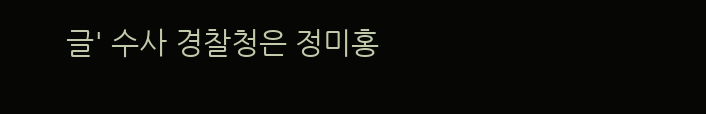글' 수사 경찰청은 정미홍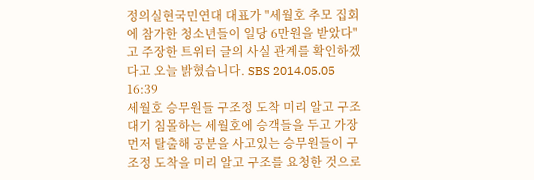정의실현국민연대 대표가 "세월호 추모 집회에 참가한 청소년들이 일당 6만원을 받았다"고 주장한 트위터 글의 사실 관계를 확인하겠다고 오늘 밝혔습니다. SBS 2014.05.05 16:39
세월호 승무원들 구조정 도착 미리 알고 구조 대기 침몰하는 세월호에 승객들을 두고 가장 먼저 탈출해 공분을 사고있는 승무원들이 구조정 도착을 미리 알고 구조를 요청한 것으로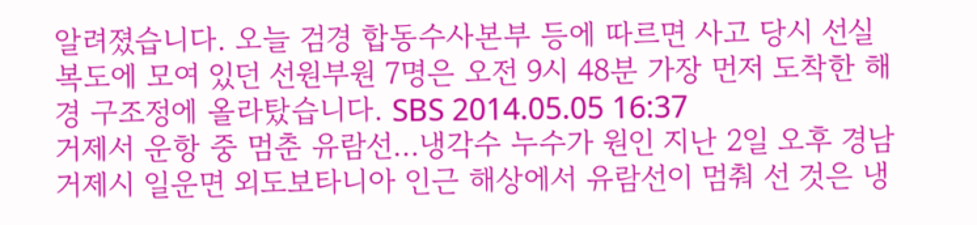알려졌습니다. 오늘 검경 합동수사본부 등에 따르면 사고 당시 선실 복도에 모여 있던 선원부원 7명은 오전 9시 48분 가장 먼저 도착한 해경 구조정에 올라탔습니다. SBS 2014.05.05 16:37
거제서 운항 중 멈춘 유람선…냉각수 누수가 원인 지난 2일 오후 경남 거제시 일운면 외도보타니아 인근 해상에서 유람선이 멈춰 선 것은 냉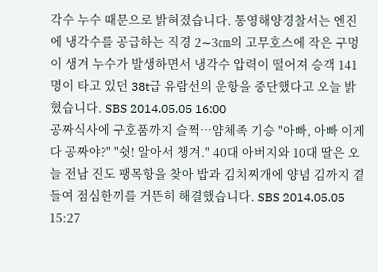각수 누수 때문으로 밝혀졌습니다. 통영해양경찰서는 엔진에 냉각수를 공급하는 직경 2∼3㎝의 고무호스에 작은 구멍이 생겨 누수가 발생하면서 냉각수 압력이 떨어져 승객 141명이 타고 있던 38t급 유람선의 운항을 중단했다고 오늘 밝혔습니다. SBS 2014.05.05 16:00
공짜식사에 구호품까지 슬쩍…얌체족 기승 "아빠, 아빠 이게 다 공짜야?" "쉿! 알아서 챙겨." 40대 아버지와 10대 딸은 오늘 전남 진도 팽목항을 찾아 밥과 김치찌개에 양념 김까지 곁들여 점심한끼를 거뜬히 해결했습니다. SBS 2014.05.05 15:27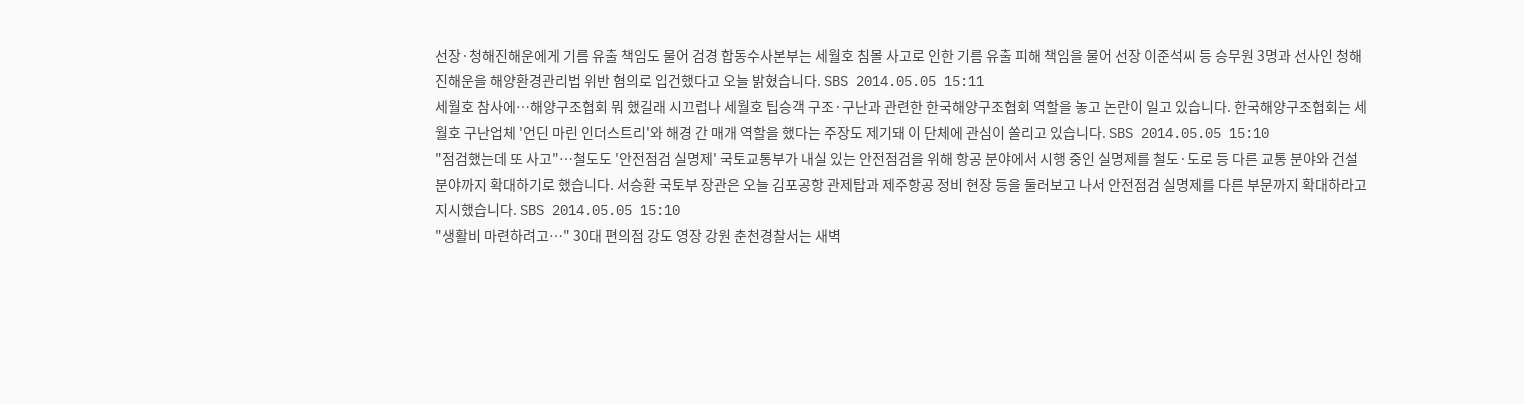선장·청해진해운에게 기름 유출 책임도 물어 검경 합동수사본부는 세월호 침몰 사고로 인한 기름 유출 피해 책임을 물어 선장 이준석씨 등 승무원 3명과 선사인 청해진해운을 해양환경관리법 위반 혐의로 입건했다고 오늘 밝혔습니다. SBS 2014.05.05 15:11
세월호 참사에…해양구조협회 뭐 했길래 시끄럽나 세월호 팁승객 구조·구난과 관련한 한국해양구조협회 역할을 놓고 논란이 일고 있습니다. 한국해양구조협회는 세월호 구난업체 '언딘 마린 인더스트리'와 해경 간 매개 역할을 했다는 주장도 제기돼 이 단체에 관심이 쏠리고 있습니다. SBS 2014.05.05 15:10
"점검했는데 또 사고"…철도도 '안전점검 실명제' 국토교통부가 내실 있는 안전점검을 위해 항공 분야에서 시행 중인 실명제를 철도·도로 등 다른 교통 분야와 건설 분야까지 확대하기로 했습니다. 서승환 국토부 장관은 오늘 김포공항 관제탑과 제주항공 정비 현장 등을 둘러보고 나서 안전점검 실명제를 다른 부문까지 확대하라고 지시했습니다. SBS 2014.05.05 15:10
"생활비 마련하려고…" 30대 편의점 강도 영장 강원 춘천경찰서는 새벽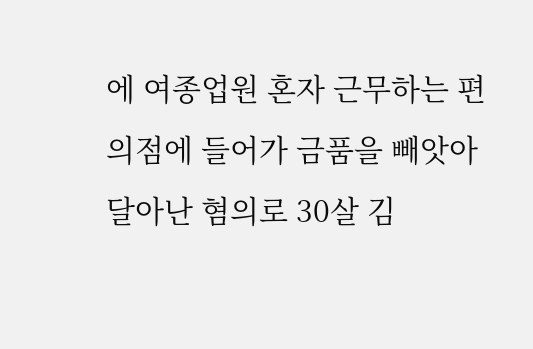에 여종업원 혼자 근무하는 편의점에 들어가 금품을 빼앗아 달아난 혐의로 30살 김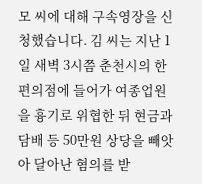모 씨에 대해 구속영장을 신청했습니다. 김 씨는 지난 1일 새벽 3시쯤 춘천시의 한 편의점에 들어가 여종업원을 흉기로 위협한 뒤 현금과 담배 등 50만원 상당을 빼앗아 달아난 혐의를 받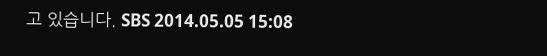고 있습니다. SBS 2014.05.05 15:08